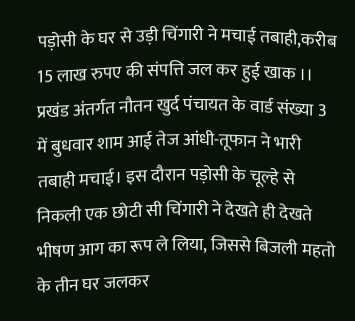पड़ोसी के घर से उड़ी चिंगारी ने मचाई तबाही,करीब 15 लाख रुपए की संपत्ति जल कर हुई खाक ।। प्रखंड अंतर्गत नौतन खुर्द पंचायत के वार्ड संख्या 3 में बुधवार शाम आई तेज आंधी-तूफान ने भारी तबाही मचाई। इस दौरान पड़ोसी के चूल्हे से निकली एक छोटी सी चिंगारी ने देखते ही देखते भीषण आग का रूप ले लिया, जिससे बिजली महतो के तीन घर जलकर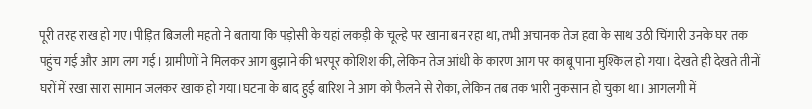पूरी तरह राख हो गए।पीड़ित बिजली महतो ने बताया कि पड़ोसी के यहां लकड़ी के चूल्हे पर खाना बन रहा था, तभी अचानक तेज हवा के साथ उठी चिंगारी उनके घर तक पहुंच गई और आग लग गई। ग्रामीणों ने मिलकर आग बुझाने की भरपूर कोशिश की, लेकिन तेज आंधी के कारण आग पर काबू पाना मुश्किल हो गया। देखते ही देखते तीनों घरों में रखा सारा सामान जलकर खाक हो गया।घटना के बाद हुई बारिश ने आग को फैलने से रोका, लेकिन तब तक भारी नुकसान हो चुका था। आगलगी में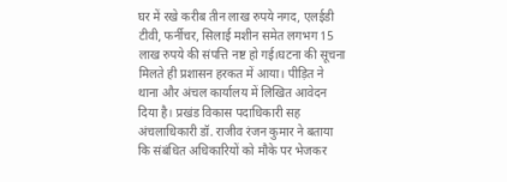घर में रखे करीब तीन लाख रुपये नगद, एलईडी टीवी, फर्नीचर, सिलाई मशीन समेत लगभग 15 लाख रुपये की संपत्ति नष्ट हो गई।घटना की सूचना मिलते ही प्रशासन हरकत में आया। पीड़ित ने थाना और अंचल कार्यालय में लिखित आवेदन दिया है। प्रखंड विकास पदाधिकारी सह अंचलाधिकारी डॉ. राजीव रंजन कुमार ने बताया कि संबंधित अधिकारियों को मौके पर भेजकर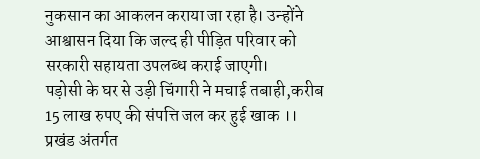नुकसान का आकलन कराया जा रहा है। उन्होंने आश्वासन दिया कि जल्द ही पीड़ित परिवार को सरकारी सहायता उपलब्ध कराई जाएगी।
पड़ोसी के घर से उड़ी चिंगारी ने मचाई तबाही,करीब 15 लाख रुपए की संपत्ति जल कर हुई खाक ।। प्रखंड अंतर्गत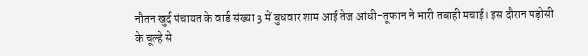नौतन खुर्द पंचायत के वार्ड संख्या 3 में बुधवार शाम आई तेज आंधी-तूफान ने भारी तबाही मचाई। इस दौरान पड़ोसी के चूल्हे से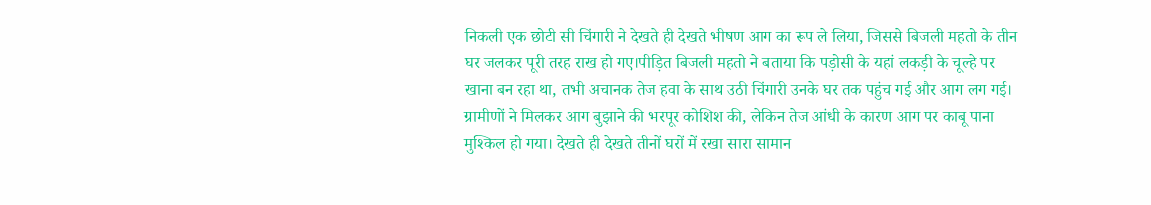निकली एक छोटी सी चिंगारी ने देखते ही देखते भीषण आग का रूप ले लिया, जिससे बिजली महतो के तीन घर जलकर पूरी तरह राख हो गए।पीड़ित बिजली महतो ने बताया कि पड़ोसी के यहां लकड़ी के चूल्हे पर खाना बन रहा था, तभी अचानक तेज हवा के साथ उठी चिंगारी उनके घर तक पहुंच गई और आग लग गई। ग्रामीणों ने मिलकर आग बुझाने की भरपूर कोशिश की, लेकिन तेज आंधी के कारण आग पर काबू पाना मुश्किल हो गया। देखते ही देखते तीनों घरों में रखा सारा सामान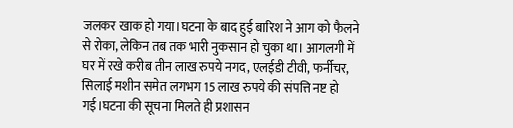जलकर खाक हो गया।घटना के बाद हुई बारिश ने आग को फैलने से रोका, लेकिन तब तक भारी नुकसान हो चुका था। आगलगी में घर में रखे करीब तीन लाख रुपये नगद, एलईडी टीवी, फर्नीचर, सिलाई मशीन समेत लगभग 15 लाख रुपये की संपत्ति नष्ट हो गई।घटना की सूचना मिलते ही प्रशासन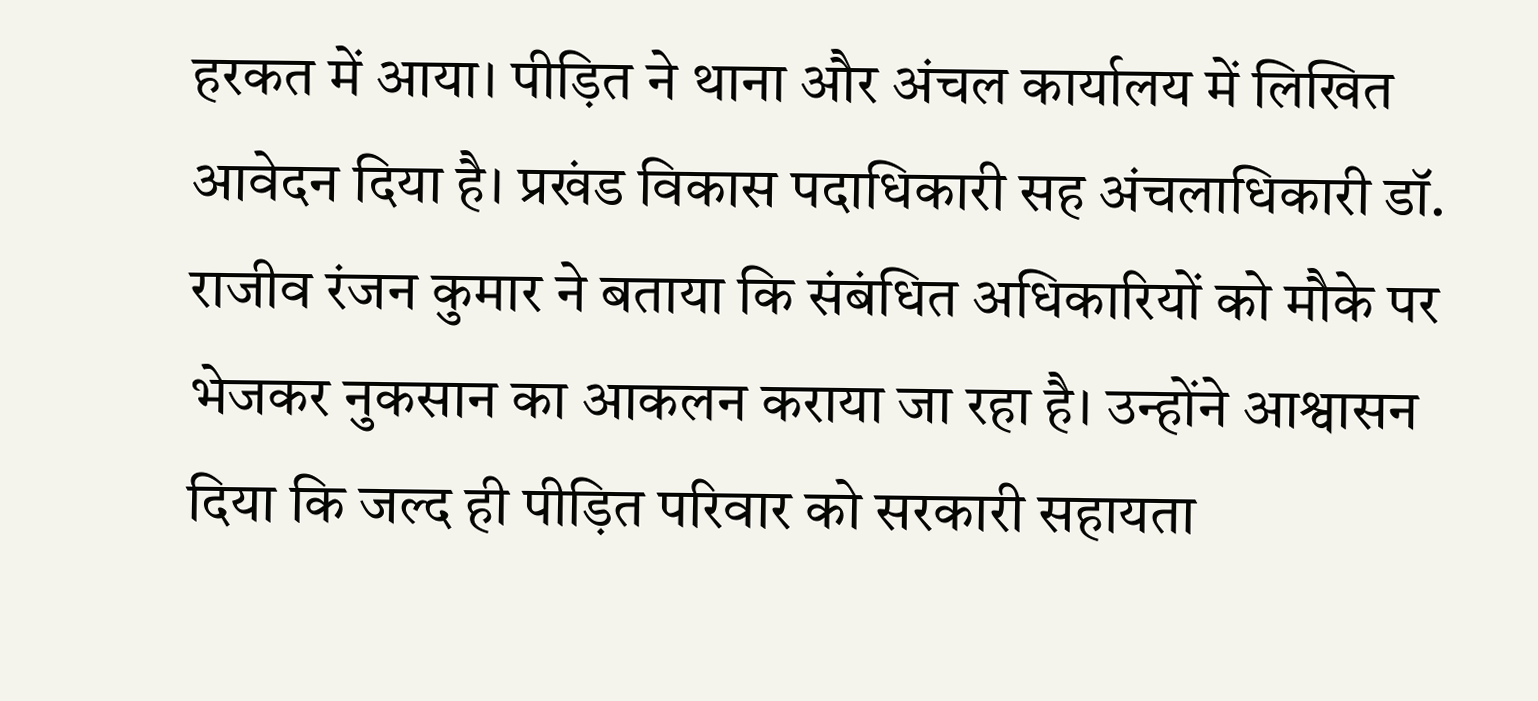हरकत में आया। पीड़ित ने थाना और अंचल कार्यालय में लिखित आवेदन दिया है। प्रखंड विकास पदाधिकारी सह अंचलाधिकारी डॉ. राजीव रंजन कुमार ने बताया कि संबंधित अधिकारियों को मौके पर भेजकर नुकसान का आकलन कराया जा रहा है। उन्होंने आश्वासन दिया कि जल्द ही पीड़ित परिवार को सरकारी सहायता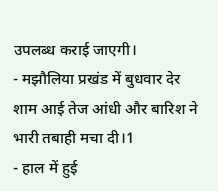उपलब्ध कराई जाएगी।
- मझौलिया प्रखंड में बुधवार देर शाम आई तेज आंधी और बारिश ने भारी तबाही मचा दी।1
- हाल में हुई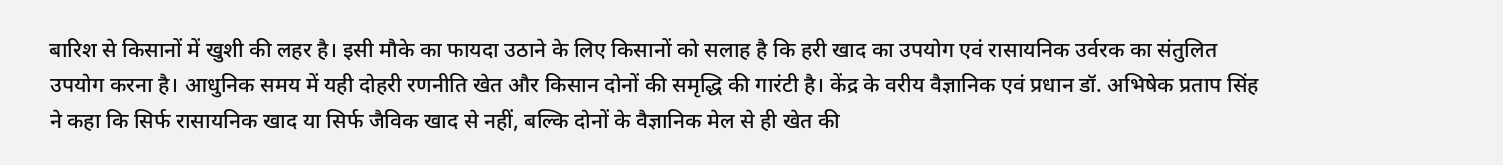बारिश से किसानों में खुशी की लहर है। इसी मौके का फायदा उठाने के लिए किसानों को सलाह है कि हरी खाद का उपयोग एवं रासायनिक उर्वरक का संतुलित उपयोग करना है। आधुनिक समय में यही दोहरी रणनीति खेत और किसान दोनों की समृद्धि की गारंटी है। केंद्र के वरीय वैज्ञानिक एवं प्रधान डॉ. अभिषेक प्रताप सिंह ने कहा कि सिर्फ रासायनिक खाद या सिर्फ जैविक खाद से नहीं, बल्कि दोनों के वैज्ञानिक मेल से ही खेत की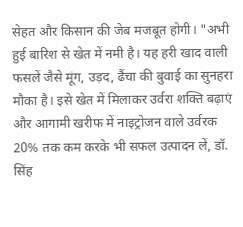सेहत और किसान की जेब मजबूत होगी। "अभी हुई बारिश से खेत में नमी है। यह हरी खाद वाली फसलें जैसे मूंग, उड़द, ढैंचा की बुवाई का सुनहरा मौका है। इसे खेत में मिलाकर उर्वरा शक्ति बढ़ाएं और आगामी खरीफ में नाइट्रोजन वाले उर्वरक 20% तक कम करके भी सफल उत्पादन लें, डॉ. सिंह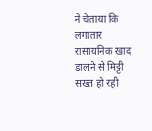ने चेताया कि लगातार रासायनिक खाद डालने से मिट्टी सख्त हो रही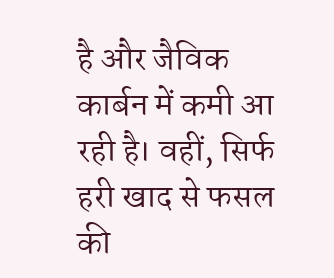है और जैविक कार्बन में कमी आ रही है। वहीं, सिर्फ हरी खाद से फसल की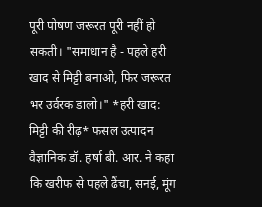पूरी पोषण जरूरत पूरी नहीं हो सकती। "समाधान है - पहले हरी खाद से मिट्टी बनाओ, फिर जरूरत भर उर्वरक डालो।" *हरी खाद: मिट्टी की रीढ़* फसल उत्पादन वैज्ञानिक डॉ. हर्षा बी. आर. ने कहा कि खरीफ से पहले ढैंचा, सनई, मूंग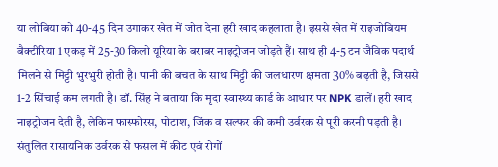या लोबिया को 40-45 दिन उगाकर खेत में जोत देना हरी खाद कहलाता है। इससे खेत में राइजोबियम बैक्टीरिया 1 एकड़ में 25-30 किलो यूरिया के बराबर नाइट्रोजन जोड़ते हैं। साथ ही 4-5 टन जैविक पदार्थ मिलने से मिट्टी भुरभुरी होती है। पानी की बचत के साथ मिट्टी की जलधारण क्षमता 30% बढ़ती है, जिससे 1-2 सिंचाई कम लगती है। डॉ. सिंह ने बताया कि मृदा स्वास्थ्य कार्ड के आधार पर NPK डालें। हरी खाद नाइट्रोजन देती है, लेकिन फास्फोरस, पोटाश, जिंक व सल्फर की कमी उर्वरक से पूरी करनी पड़ती है। संतुलित रासायनिक उर्वरक से फसल में कीट एवं रोगों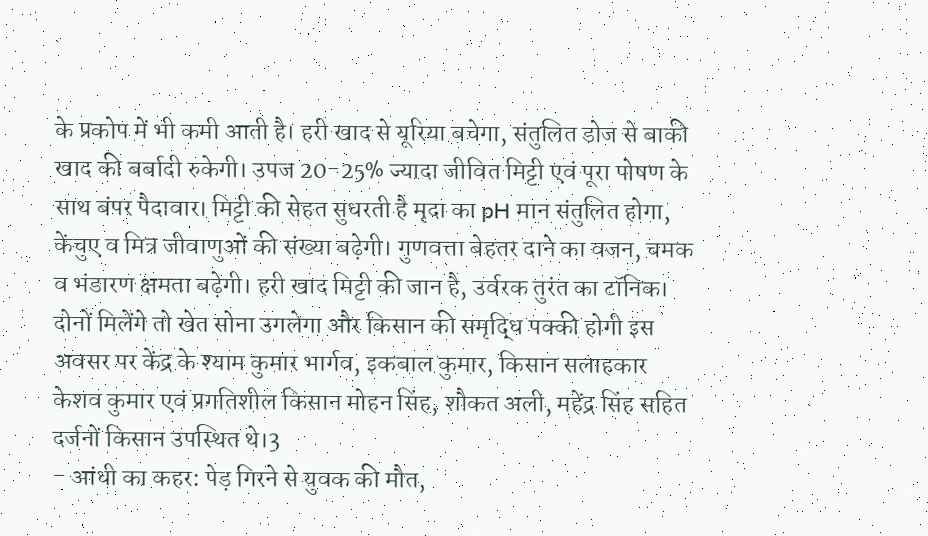के प्रकोप में भी कमी आती है। हरी खाद से यूरिया बचेगा, संतुलित डोज से बाकी खाद की बर्बादी रुकेगी। उपज 20-25% ज्यादा जीवित मिट्टी एवं पूरा पोषण के साथ बंपर पैदावार। मिट्टी की सेहत सुधरती है मृदा का pH मान संतुलित होगा, केंचुए व मित्र जीवाणुओं की संख्या बढ़ेगी। गुणवत्ता बेहतर दाने का वजन, चमक व भंडारण क्षमता बढ़ेगी। हरी खाद मिट्टी की जान है, उर्वरक तुरंत का टॉनिक। दोनों मिलेंगे तो खेत सोना उगलेगा और किसान की समृद्धि पक्की होगी इस अवसर पर केंद्र के श्याम कुमार भार्गव, इकबाल कुमार, किसान सलाहकार केशव कुमार एवं प्रगतिशील किसान मोहन सिंह, शौकत अली, महेंद्र सिंह सहित दर्जनों किसान उपस्थित थे।3
- आंधी का कहर: पेड़ गिरने से युवक की मौत,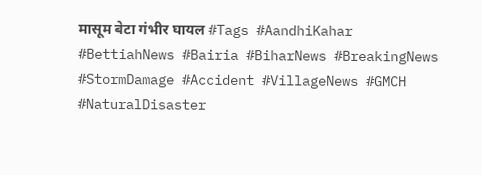मासूम बेटा गंभीर घायल #Tags #AandhiKahar #BettiahNews #Bairia #BiharNews #BreakingNews #StormDamage #Accident #VillageNews #GMCH #NaturalDisaster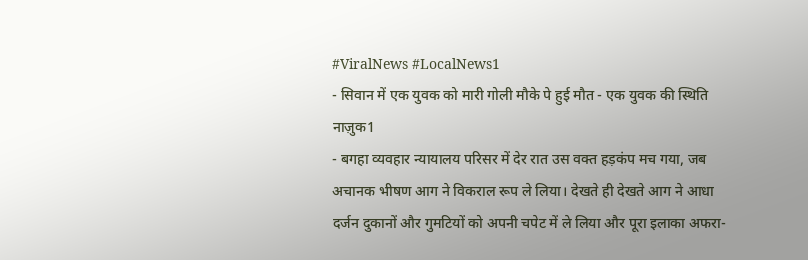#ViralNews #LocalNews1
- सिवान में एक युवक को मारी गोली मौके पे हुई मौत - एक युवक की स्थिति नाज़ुक1
- बगहा व्यवहार न्यायालय परिसर में देर रात उस वक्त हड़कंप मच गया, जब अचानक भीषण आग ने विकराल रूप ले लिया। देखते ही देखते आग ने आधा दर्जन दुकानों और गुमटियों को अपनी चपेट में ले लिया और पूरा इलाका अफरा-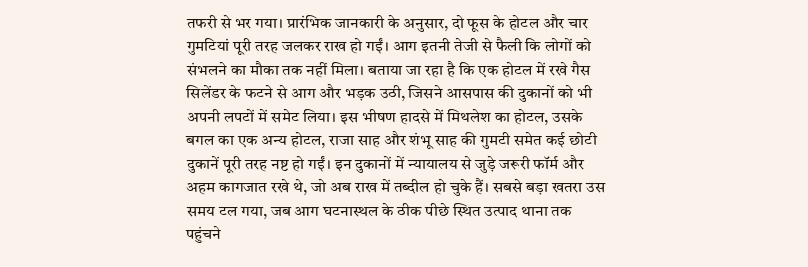तफरी से भर गया। प्रारंभिक जानकारी के अनुसार, दो फूस के होटल और चार गुमटियां पूरी तरह जलकर राख हो गईं। आग इतनी तेजी से फैली कि लोगों को संभलने का मौका तक नहीं मिला। बताया जा रहा है कि एक होटल में रखे गैस सिलेंडर के फटने से आग और भड़क उठी, जिसने आसपास की दुकानों को भी अपनी लपटों में समेट लिया। इस भीषण हादसे में मिथलेश का होटल, उसके बगल का एक अन्य होटल, राजा साह और शंभू साह की गुमटी समेत कई छोटी दुकानें पूरी तरह नष्ट हो गईं। इन दुकानों में न्यायालय से जुड़े जरूरी फॉर्म और अहम कागजात रखे थे, जो अब राख में तब्दील हो चुके हैं। सबसे बड़ा खतरा उस समय टल गया, जब आग घटनास्थल के ठीक पीछे स्थित उत्पाद थाना तक पहुंचने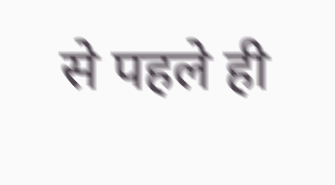से पहले ही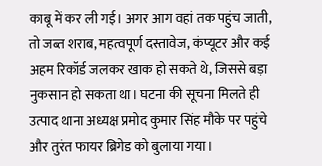काबू में कर ली गई। अगर आग वहां तक पहुंच जाती, तो जब्त शराब, महत्वपूर्ण दस्तावेज, कंप्यूटर और कई अहम रिकॉर्ड जलकर खाक हो सकते थे, जिससे बड़ा नुकसान हो सकता था। घटना की सूचना मिलते ही उत्पाद थाना अध्यक्ष प्रमोद कुमार सिंह मौके पर पहुंचे और तुरंत फायर ब्रिगेड को बुलाया गया।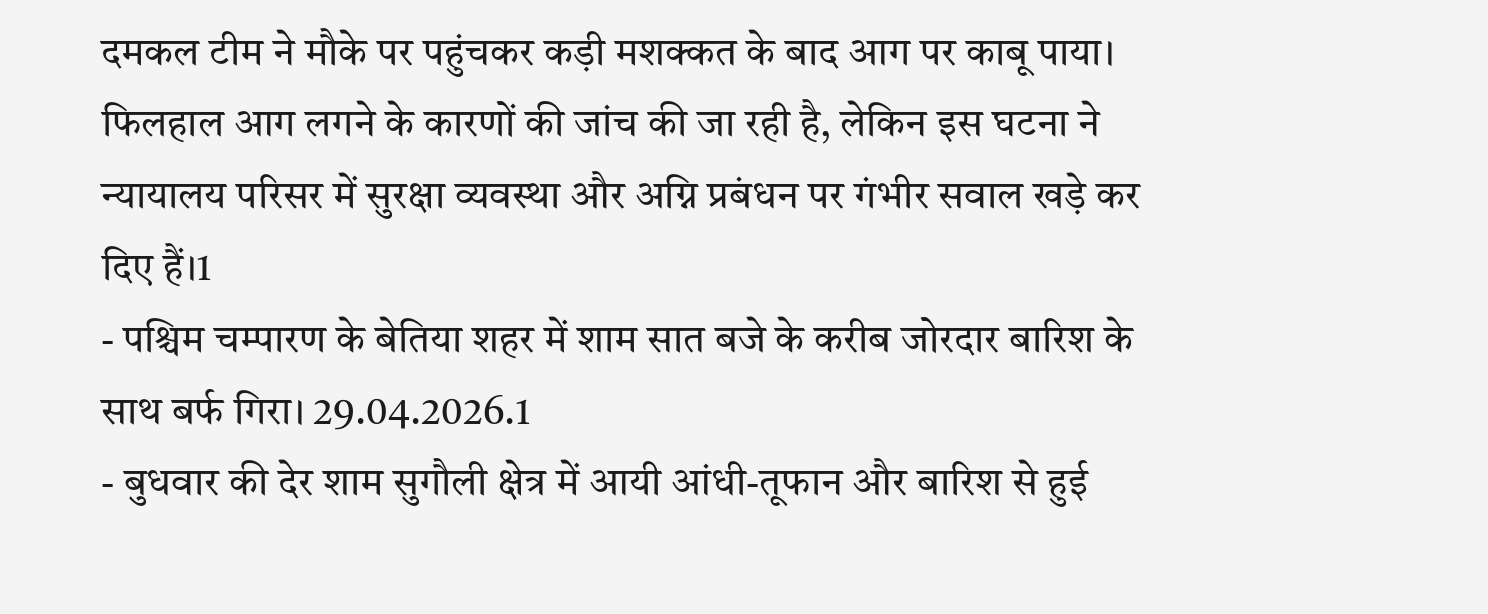दमकल टीम ने मौके पर पहुंचकर कड़ी मशक्कत के बाद आग पर काबू पाया। फिलहाल आग लगने के कारणों की जांच की जा रही है, लेकिन इस घटना ने न्यायालय परिसर में सुरक्षा व्यवस्था और अग्नि प्रबंधन पर गंभीर सवाल खड़े कर दिए हैं।1
- पश्चिम चम्पारण के बेतिया शहर में शाम सात बजे के करीब जोरदार बारिश के साथ बर्फ गिरा। 29.04.2026.1
- बुधवार की देर शाम सुगौली क्षेत्र में आयी आंधी-तूफान और बारिश से हुई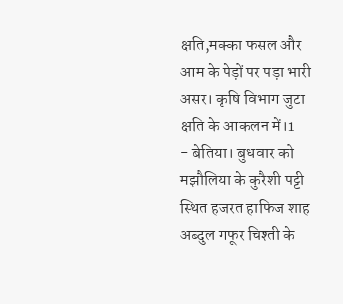क्षति,मक्का फसल और आम के पेड़ों पर पड़ा भारी असर। कृषि विभाग जुटा क्षति के आकलन में।1
- बेतिया। बुधवार को मझौलिया के कुरैशी पट्टी स्थित हजरत हाफिज शाह अब्दुल गफूर चिश्ती के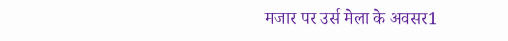मजार पर उर्स मेला के अवसर1